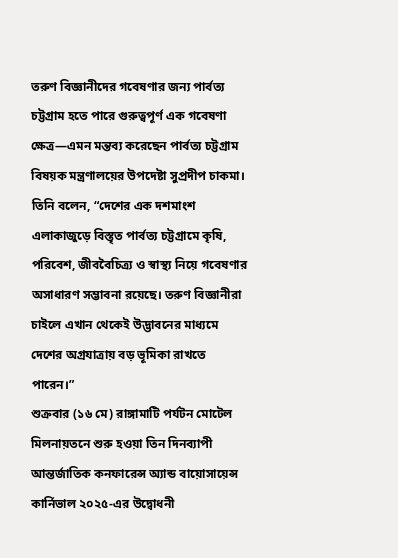তরুণ বিজ্ঞানীদের গবেষণার জন্য পার্বত্য চট্টগ্রাম হতে পারে গুরুত্বপূর্ণ এক গবেষণা ক্ষেত্র—এমন মন্তব্য করেছেন পার্বত্য চট্টগ্রাম বিষয়ক মন্ত্রণালয়ের উপদেষ্টা সুপ্রদীপ চাকমা। তিনি বলেন, “দেশের এক দশমাংশ এলাকাজুড়ে বিস্তৃত পার্বত্য চট্টগ্রামে কৃষি, পরিবেশ, জীববৈচিত্র্য ও স্বাস্থ্য নিয়ে গবেষণার অসাধারণ সম্ভাবনা রয়েছে। তরুণ বিজ্ঞানীরা চাইলে এখান থেকেই উদ্ভাবনের মাধ্যমে দেশের অগ্রযাত্রায় বড় ভূমিকা রাখতে পারেন।”
শুক্রবার (১৬ মে) রাঙ্গামাটি পর্যটন মোটেল মিলনায়তনে শুরু হওয়া তিন দিনব্যাপী আন্তর্জাতিক কনফারেন্স অ্যান্ড বায়োসায়েন্স কার্নিভাল ২০২৫-এর উদ্বোধনী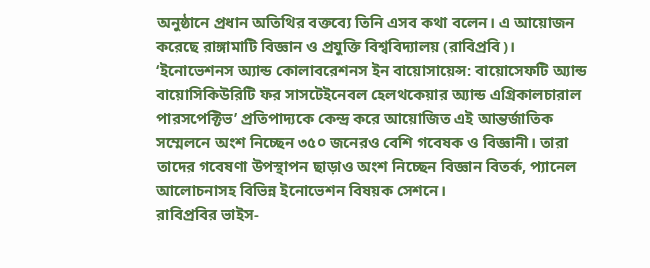অনুষ্ঠানে প্রধান অতিথির বক্তব্যে তিনি এসব কথা বলেন। এ আয়োজন করেছে রাঙ্গামাটি বিজ্ঞান ও প্রযুক্তি বিশ্ববিদ্যালয় (রাবিপ্রবি)।
‘ইনোভেশনস অ্যান্ড কোলাবরেশনস ইন বায়োসায়েন্স: বায়োসেফটি অ্যান্ড বায়োসিকিউরিটি ফর সাসটেইনেবল হেলথকেয়ার অ্যান্ড এগ্রিকালচারাল পারসপেক্টিভ’ প্রতিপাদ্যকে কেন্দ্র করে আয়োজিত এই আন্তর্জাতিক সম্মেলনে অংশ নিচ্ছেন ৩৫০ জনেরও বেশি গবেষক ও বিজ্ঞানী। তারা তাদের গবেষণা উপস্থাপন ছাড়াও অংশ নিচ্ছেন বিজ্ঞান বিতর্ক, প্যানেল আলোচনাসহ বিভিন্ন ইনোভেশন বিষয়ক সেশনে।
রাবিপ্রবির ভাইস-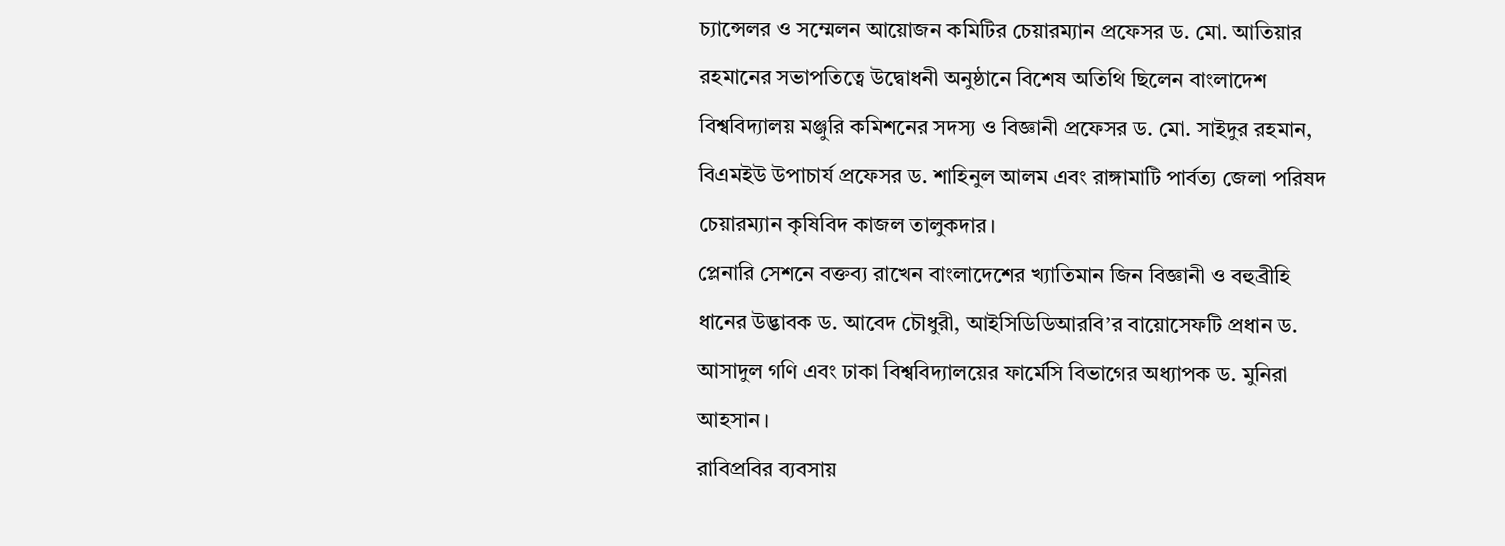চ্যান্সেলর ও সম্মেলন আয়োজন কমিটির চেয়ারম্যান প্রফেসর ড. মো. আতিয়ার রহমানের সভাপতিত্বে উদ্বোধনী অনুষ্ঠানে বিশেষ অতিথি ছিলেন বাংলাদেশ বিশ্ববিদ্যালয় মঞ্জুরি কমিশনের সদস্য ও বিজ্ঞানী প্রফেসর ড. মো. সাইদুর রহমান, বিএমইউ উপাচার্য প্রফেসর ড. শাহিনুল আলম এবং রাঙ্গামাটি পার্বত্য জেলা পরিষদ চেয়ারম্যান কৃষিবিদ কাজল তালুকদার।
প্লেনারি সেশনে বক্তব্য রাখেন বাংলাদেশের খ্যাতিমান জিন বিজ্ঞানী ও বহুব্রীহি ধানের উদ্ভাবক ড. আবেদ চৌধুরী, আইসিডিডিআরবি’র বায়োসেফটি প্রধান ড. আসাদুল গণি এবং ঢাকা বিশ্ববিদ্যালয়ের ফার্মেসি বিভাগের অধ্যাপক ড. মুনিরা আহসান।
রাবিপ্রবির ব্যবসায়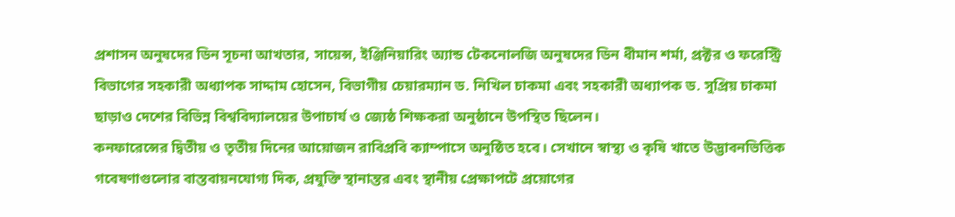প্রশাসন অনুষদের ডিন সূচনা আখতার, সায়েন্স, ইঞ্জিনিয়ারিং অ্যান্ড টেকনোলজি অনুষদের ডিন ধীমান শর্মা, প্রক্টর ও ফরেস্ট্রি বিভাগের সহকারী অধ্যাপক সাদ্দাম হোসেন, বিভাগীয় চেয়ারম্যান ড. নিখিল চাকমা এবং সহকারী অধ্যাপক ড. সুপ্রিয় চাকমা ছাড়াও দেশের বিভিন্ন বিশ্ববিদ্যালয়ের উপাচার্য ও জ্যেষ্ঠ শিক্ষকরা অনুষ্ঠানে উপস্থিত ছিলেন।
কনফারেন্সের দ্বিতীয় ও তৃতীয় দিনের আয়োজন রাবিপ্রবি ক্যাম্পাসে অনুষ্ঠিত হবে। সেখানে স্বাস্থ্য ও কৃষি খাতে উদ্ভাবনভিত্তিক গবেষণাগুলোর বাস্তবায়নযোগ্য দিক, প্রযুক্তি স্থানান্তর এবং স্থানীয় প্রেক্ষাপটে প্রয়োগের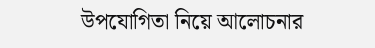উপযোগিতা নিয়ে আলোচনার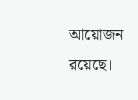আয়োজন রয়েছে।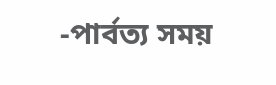-পার্বত্য সময়